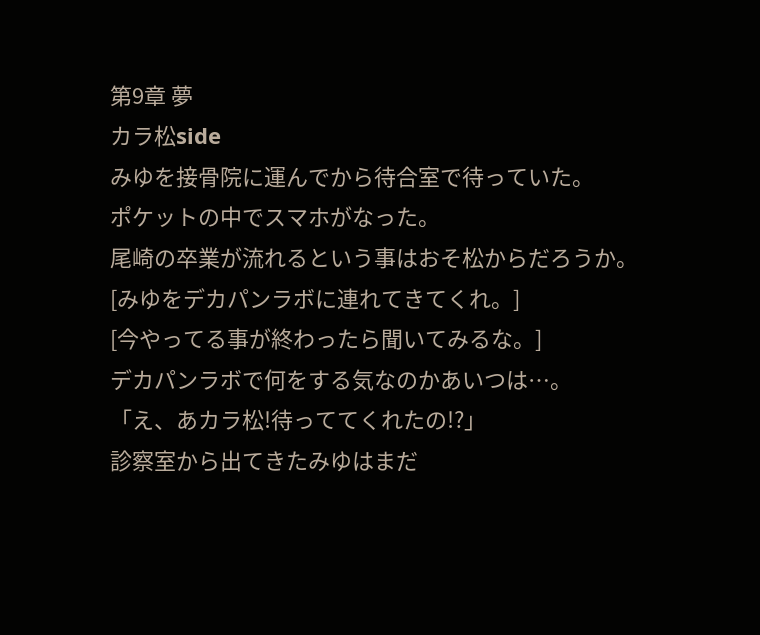第9章 夢
カラ松side
みゆを接骨院に運んでから待合室で待っていた。
ポケットの中でスマホがなった。
尾崎の卒業が流れるという事はおそ松からだろうか。
[みゆをデカパンラボに連れてきてくれ。]
[今やってる事が終わったら聞いてみるな。]
デカパンラボで何をする気なのかあいつは…。
「え、あカラ松!待っててくれたの!?」
診察室から出てきたみゆはまだ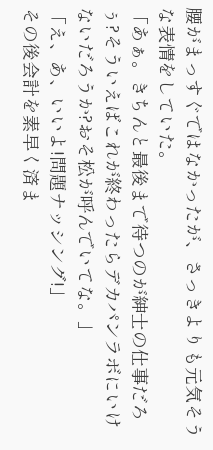腰がまっすぐではなかったが、さっきよりも元気そうな表情をしていた。
「あぁ。きちんと最後まで待つのが紳士の仕事だろぅ?そういえばこれが終わったらデカパンラボにいけないだろうか?おそ松が呼んでいてな。」
「え、あ、いいよ!問題ナッシング!」
その後会計を素早く済ま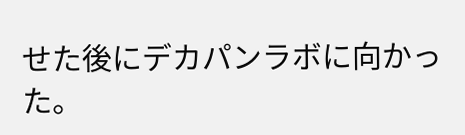せた後にデカパンラボに向かった。